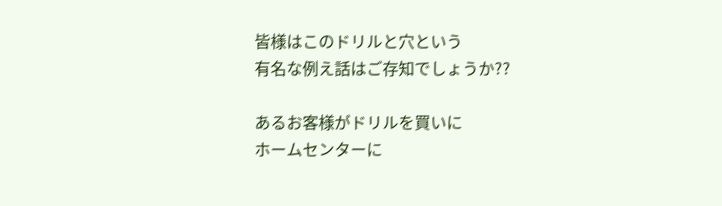皆様はこのドリルと穴という
有名な例え話はご存知でしょうか??

あるお客様がドリルを買いに
ホームセンターに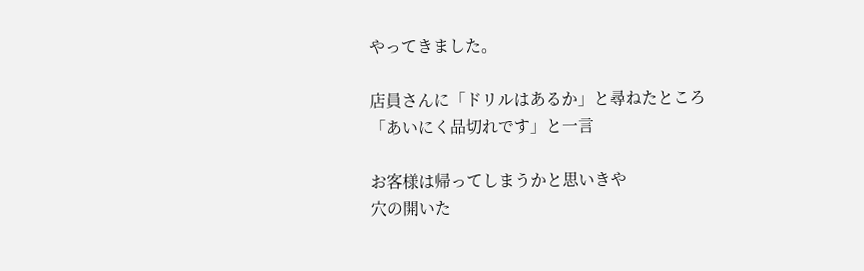やってきました。

店員さんに「ドリルはあるか」と尋ねたところ
「あいにく品切れです」と一言

お客様は帰ってしまうかと思いきや
穴の開いた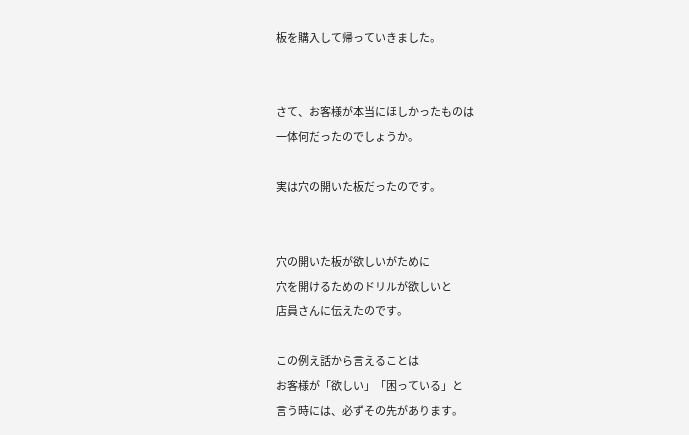板を購入して帰っていきました。


さて、お客様が本当にほしかったものは
一体何だったのでしょうか。

実は穴の開いた板だったのです。


穴の開いた板が欲しいがために
穴を開けるためのドリルが欲しいと
店員さんに伝えたのです。

この例え話から言えることは
お客様が「欲しい」「困っている」と
言う時には、必ずその先があります。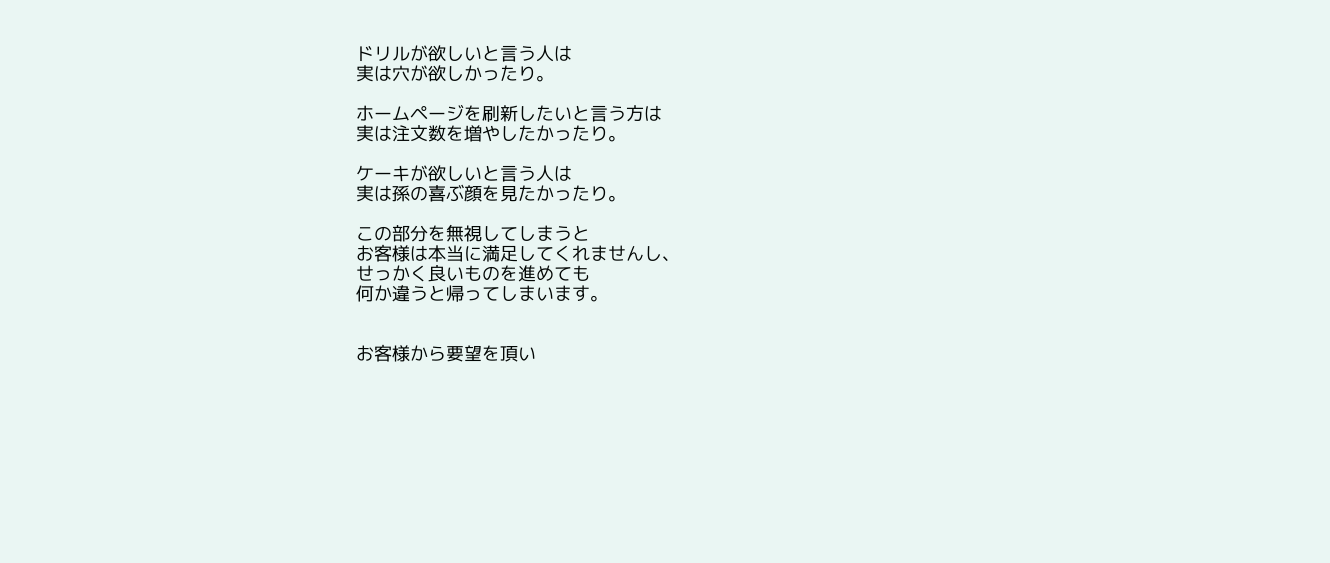ドリルが欲しいと言う人は
実は穴が欲しかったり。

ホームページを刷新したいと言う方は
実は注文数を増やしたかったり。

ケーキが欲しいと言う人は
実は孫の喜ぶ顔を見たかったり。

この部分を無視してしまうと
お客様は本当に満足してくれませんし、
せっかく良いものを進めても
何か違うと帰ってしまいます。


お客様から要望を頂い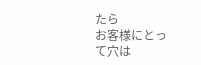たら
お客様にとって穴は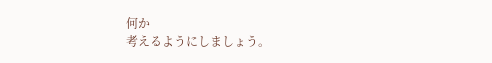何か
考えるようにしましょう。